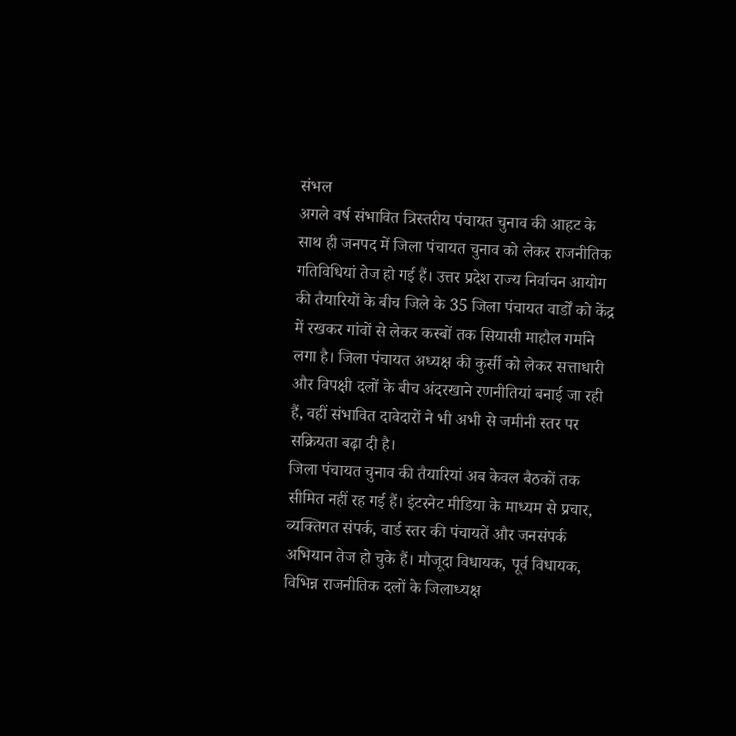संभल
अगले वर्ष संभावित त्रिस्तरीय पंचायत चुनाव की आहट के साथ ही जनपद में जिला पंचायत चुनाव को लेकर राजनीतिक गतिविधियां तेज हो गई हैं। उत्तर प्रदेश राज्य निर्वाचन आयोग की तैयारियों के बीच जिले के 35 जिला पंचायत वार्डों को केंद्र में रखकर गांवों से लेकर कस्बों तक सियासी माहौल गर्माने लगा है। जिला पंचायत अध्यक्ष की कुर्सी को लेकर सत्ताधारी और विपक्षी दलों के बीच अंदरखाने रणनीतियां बनाई जा रही हैं, वहीं संभावित दावेदारों ने भी अभी से जमीनी स्तर पर सक्रियता बढ़ा दी है।
जिला पंचायत चुनाव की तैयारियां अब केवल बैठकों तक सीमित नहीं रह गई हैं। इंटरनेट मीडिया के माध्यम से प्रचार, व्यक्तिगत संपर्क, वार्ड स्तर की पंचायतें और जनसंपर्क अभियान तेज हो चुके हैं। मौजूदा विधायक, पूर्व विधायक, विभिन्न राजनीतिक दलों के जिलाध्यक्ष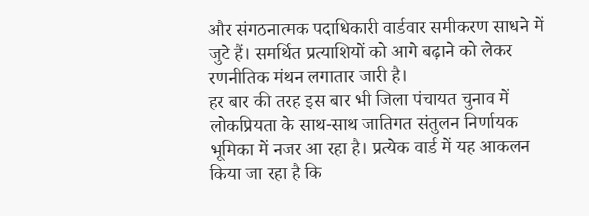और संगठनात्मक पदाधिकारी वार्डवार समीकरण साधने में जुटे हैं। समर्थित प्रत्याशियों को आगे बढ़ाने को लेकर रणनीतिक मंथन लगातार जारी है।
हर बार की तरह इस बार भी जिला पंचायत चुनाव में लोकप्रियता के साथ-साथ जातिगत संतुलन निर्णायक भूमिका में नजर आ रहा है। प्रत्येक वार्ड में यह आकलन किया जा रहा है कि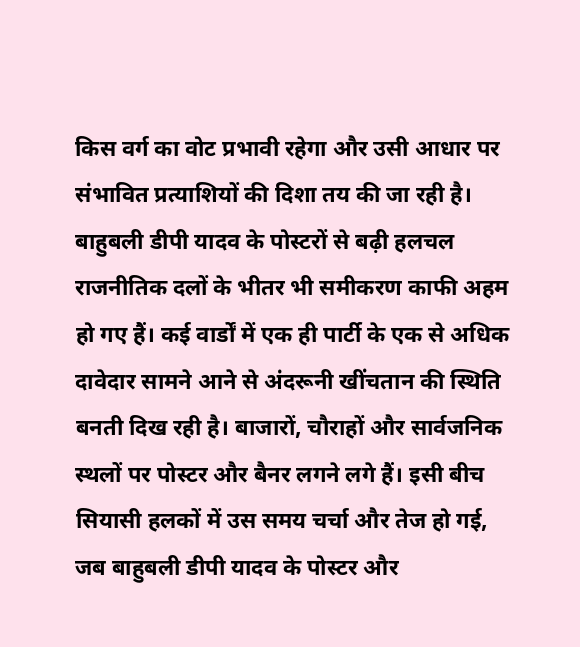किस वर्ग का वोट प्रभावी रहेगा और उसी आधार पर संभावित प्रत्याशियों की दिशा तय की जा रही है।
बाहुबली डीपी यादव के पोस्टरों से बढ़ी हलचल
राजनीतिक दलों के भीतर भी समीकरण काफी अहम हो गए हैं। कई वार्डों में एक ही पार्टी के एक से अधिक दावेदार सामने आने से अंदरूनी खींचतान की स्थिति बनती दिख रही है। बाजारों, चौराहों और सार्वजनिक स्थलों पर पोस्टर और बैनर लगने लगे हैं। इसी बीच सियासी हलकों में उस समय चर्चा और तेज हो गई, जब बाहुबली डीपी यादव के पोस्टर और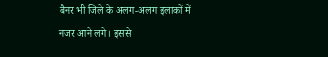बैनर भी जिले के अलग-अलग इलाकों में नजर आने लगे। इससे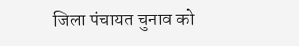जिला पंचायत चुनाव को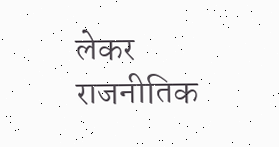लेकर राजनीतिक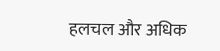हलचल और अधिक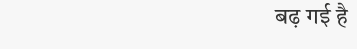बढ़ गई है